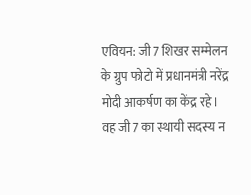एवियन: जी7 शिखर सम्मेलन के ग्रुप फोटो में प्रधानमंत्री नरेंद्र मोदी आकर्षण का केंद्र रहे। वह जी7 का स्थायी सदस्य न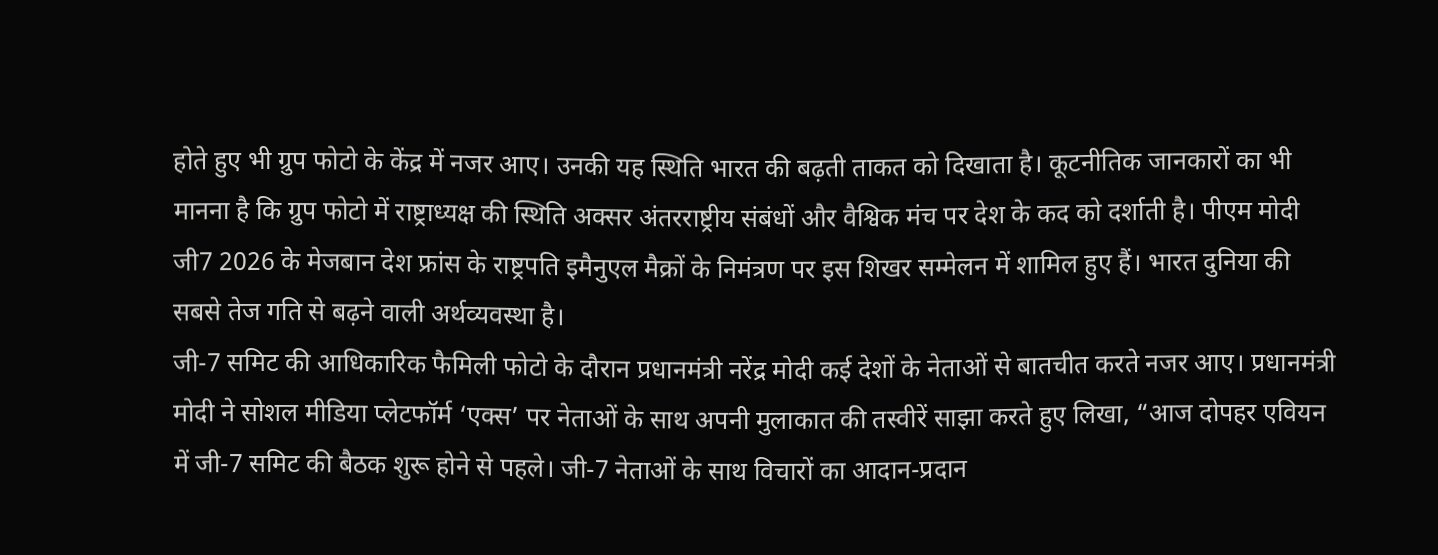होते हुए भी ग्रुप फोटो के केंद्र में नजर आए। उनकी यह स्थिति भारत की बढ़ती ताकत को दिखाता है। कूटनीतिक जानकारों का भी मानना है कि ग्रुप फोटो में राष्ट्राध्यक्ष की स्थिति अक्सर अंतरराष्ट्रीय संबंधों और वैश्विक मंच पर देश के कद को दर्शाती है। पीएम मोदी जी7 2026 के मेजबान देश फ्रांस के राष्ट्रपति इमैनुएल मैक्रों के निमंत्रण पर इस शिखर सम्मेलन में शामिल हुए हैं। भारत दुनिया की सबसे तेज गति से बढ़ने वाली अर्थव्यवस्था है।
जी-7 समिट की आधिकारिक फैमिली फोटो के दौरान प्रधानमंत्री नरेंद्र मोदी कई देशों के नेताओं से बातचीत करते नजर आए। प्रधानमंत्री मोदी ने सोशल मीडिया प्लेटफॉर्म ‘एक्स’ पर नेताओं के साथ अपनी मुलाकात की तस्वीरें साझा करते हुए लिखा, “आज दोपहर एवियन में जी-7 समिट की बैठक शुरू होने से पहले। जी-7 नेताओं के साथ विचारों का आदान-प्रदान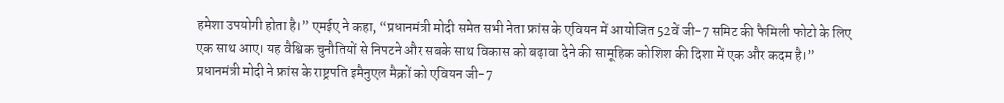हमेशा उपयोगी होता है।” एमईए ने कहा, “प्रधानमंत्री मोदी समेत सभी नेता फ्रांस के एवियन में आयोजित 52वें जी-7 समिट की फैमिली फोटो के लिए एक साथ आए। यह वैश्विक चुनौतियों से निपटने और सबके साथ विकास को बढ़ावा देने की सामूहिक कोशिश की दिशा में एक और कदम है।”
प्रधानमंत्री मोदी ने फ्रांस के राष्ट्रपति इमैनुएल मैक्रों को एवियन जी-7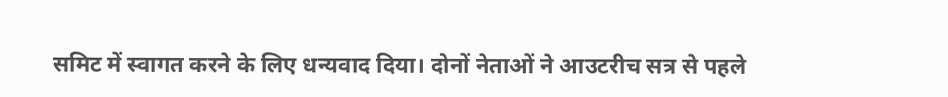समिट में स्वागत करने के लिए धन्यवाद दिया। दोनों नेताओं ने आउटरीच सत्र से पहले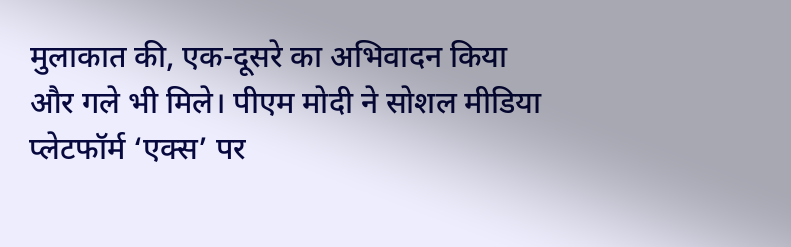मुलाकात की, एक-दूसरे का अभिवादन किया और गले भी मिले। पीएम मोदी ने सोशल मीडिया प्लेटफॉर्म ‘एक्स’ पर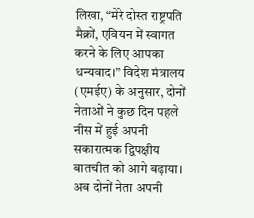लिखा, “मेरे दोस्त राष्ट्रपति मैक्रों, एवियन में स्वागत करने के लिए आपका धन्यवाद।” विदेश मंत्रालय (एमईए) के अनुसार, दोनों नेताओं ने कुछ दिन पहले नीस में हुई अपनी सकारात्मक द्विपक्षीय बातचीत को आगे बढ़ाया। अब दोनों नेता अपनी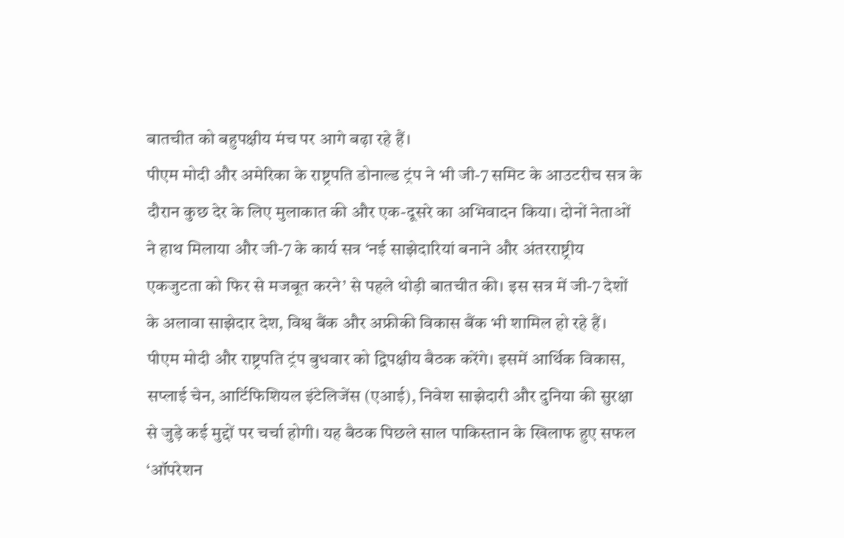बातचीत को बहुपक्षीय मंच पर आगे बढ़ा रहे हैं।
पीएम मोदी और अमेरिका के राष्ट्रपति डोनाल्ड ट्रंप ने भी जी-7 समिट के आउटरीच सत्र के दौरान कुछ देर के लिए मुलाकात की और एक-दूसरे का अभिवादन किया। दोनों नेताओं ने हाथ मिलाया और जी-7 के कार्य सत्र ‘नई साझेदारियां बनाने और अंतरराष्ट्रीय एकजुटता को फिर से मजबूत करने’ से पहले थोड़ी बातचीत की। इस सत्र में जी-7 देशों के अलावा साझेदार देश, विश्व बैंक और अफ्रीकी विकास बैंक भी शामिल हो रहे हैं।
पीएम मोदी और राष्ट्रपति ट्रंप बुधवार को द्विपक्षीय बैठक करेंगे। इसमें आर्थिक विकास, सप्लाई चेन, आर्टिफिशियल इंटेलिजेंस (एआई), निवेश साझेदारी और दुनिया की सुरक्षा से जुड़े कई मुद्दों पर चर्चा होगी। यह बैठक पिछले साल पाकिस्तान के खिलाफ हुए सफल ‘ऑपरेशन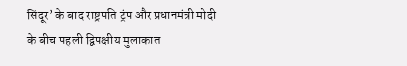सिंदूर’ के बाद राष्ट्रपति ट्रंप और प्रधानमंत्री मोदी के बीच पहली द्विपक्षीय मुलाकात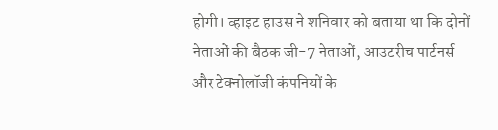होगी। व्हाइट हाउस ने शनिवार को बताया था कि दोनों नेताओं की बैठक जी-7 नेताओं, आउटरीच पार्टनर्स और टेक्नोलॉजी कंपनियों के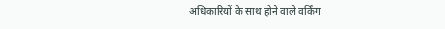अधिकारियों के साथ होने वाले वर्किंग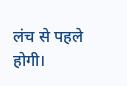लंच से पहले होगी।